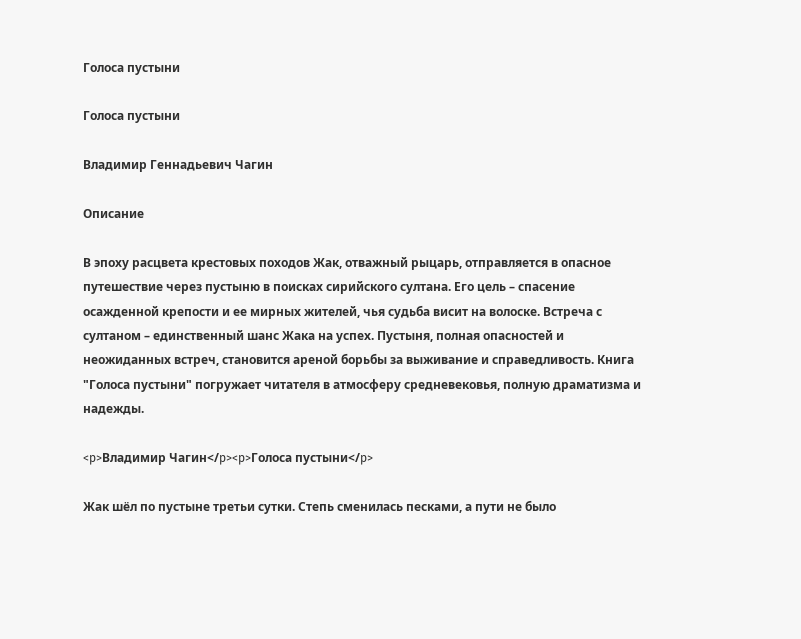Голоса пустыни

Голоса пустыни

Владимир Геннадьевич Чагин

Описание

В эпоху расцвета крестовых походов Жак, отважный рыцарь, отправляется в опасное путешествие через пустыню в поисках сирийского султана. Его цель – спасение осажденной крепости и ее мирных жителей, чья судьба висит на волоске. Встреча с султаном – единственный шанс Жака на успех. Пустыня, полная опасностей и неожиданных встреч, становится ареной борьбы за выживание и справедливость. Книга "Голоса пустыни" погружает читателя в атмосферу средневековья, полную драматизма и надежды.

<p>Владимир Чагин</p><p>Голоса пустыни</p>

Жак шёл по пустыне третьи сутки. Степь сменилась песками, а пути не было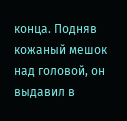конца. Подняв кожаный мешок над головой, он выдавил в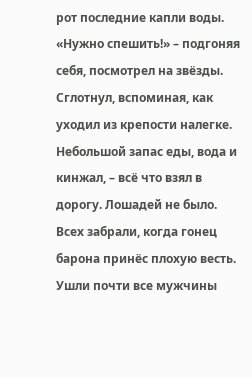рот последние капли воды. «Нужно спешить!» – подгоняя себя, посмотрел на звёзды. Сглотнул, вспоминая, как уходил из крепости налегке. Небольшой запас еды, вода и кинжал, – всё что взял в дорогу. Лошадей не было. Всех забрали, когда гонец барона принёс плохую весть. Ушли почти все мужчины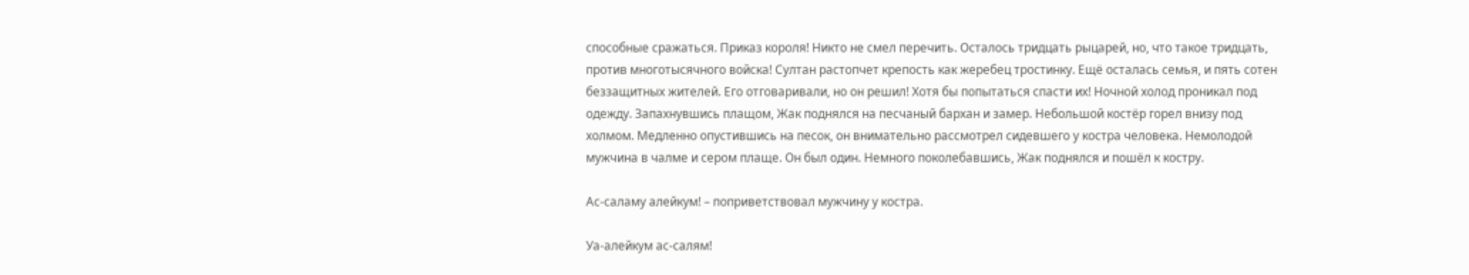способные сражаться. Приказ короля! Никто не смел перечить. Осталось тридцать рыцарей, но, что такое тридцать, против многотысячного войска! Султан растопчет крепость как жеребец тростинку. Ещё осталась семья, и пять сотен беззащитных жителей. Его отговаривали, но он решил! Хотя бы попытаться спасти их! Ночной холод проникал под одежду. Запахнувшись плащом, Жак поднялся на песчаный бархан и замер. Небольшой костёр горел внизу под холмом. Медленно опустившись на песок, он внимательно рассмотрел сидевшего у костра человека. Немолодой мужчина в чалме и сером плаще. Он был один. Немного поколебавшись, Жак поднялся и пошёл к костру.

Ас-саламу алейкум! – поприветствовал мужчину у костра.

Уа-алейкум ас-салям!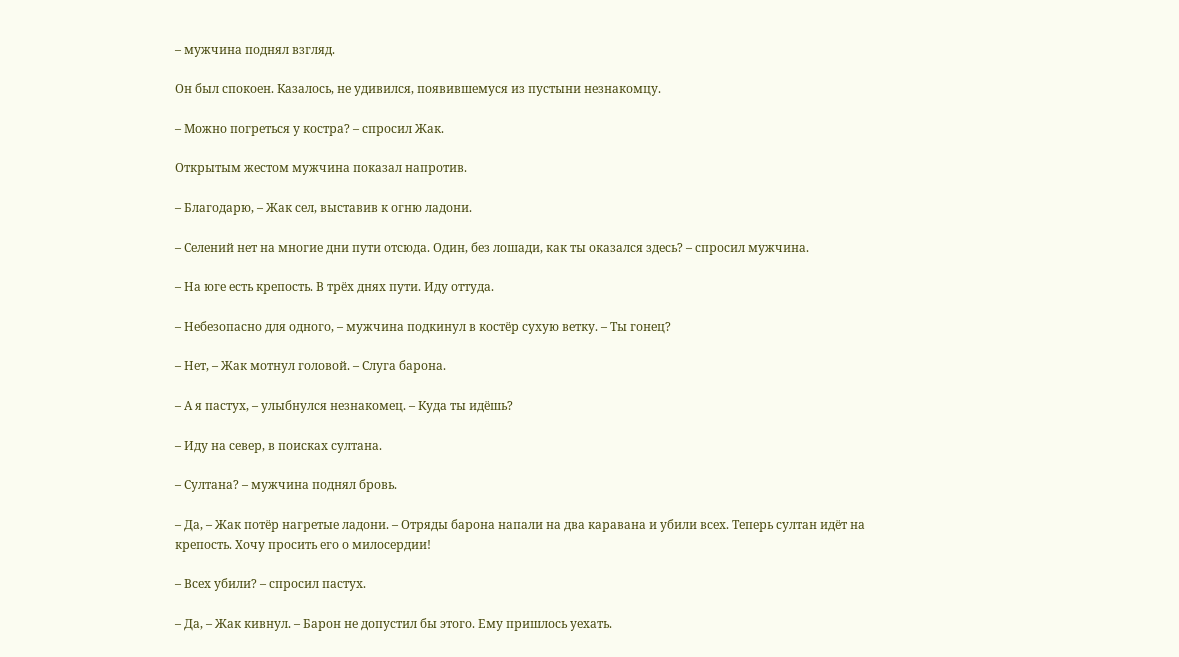– мужчина поднял взгляд.

Он был спокоен. Казалось, не удивился, появившемуся из пустыни незнакомцу.

– Можно погреться у костра? – спросил Жак.

Открытым жестом мужчина показал напротив.

– Благодарю, – Жак сел, выставив к огню ладони.

– Селений нет на многие дни пути отсюда. Один, без лошади, как ты оказался здесь? – спросил мужчина.

– На юге есть крепость. В трёх днях пути. Иду оттуда.

– Небезопасно для одного, – мужчина подкинул в костёр сухую ветку. – Ты гонец?

– Нет, – Жак мотнул головой. – Слуга барона.

– А я пастух, – улыбнулся незнакомец. – Куда ты идёшь?

– Иду на север, в поисках султана.

– Султана? – мужчина поднял бровь.

– Да, – Жак потёр нагретые ладони. – Отряды барона напали на два каравана и убили всех. Теперь султан идёт на крепость. Хочу просить его о милосердии!

– Всех убили? – спросил пастух.

– Да, – Жак кивнул. – Барон не допустил бы этого. Ему пришлось уехать.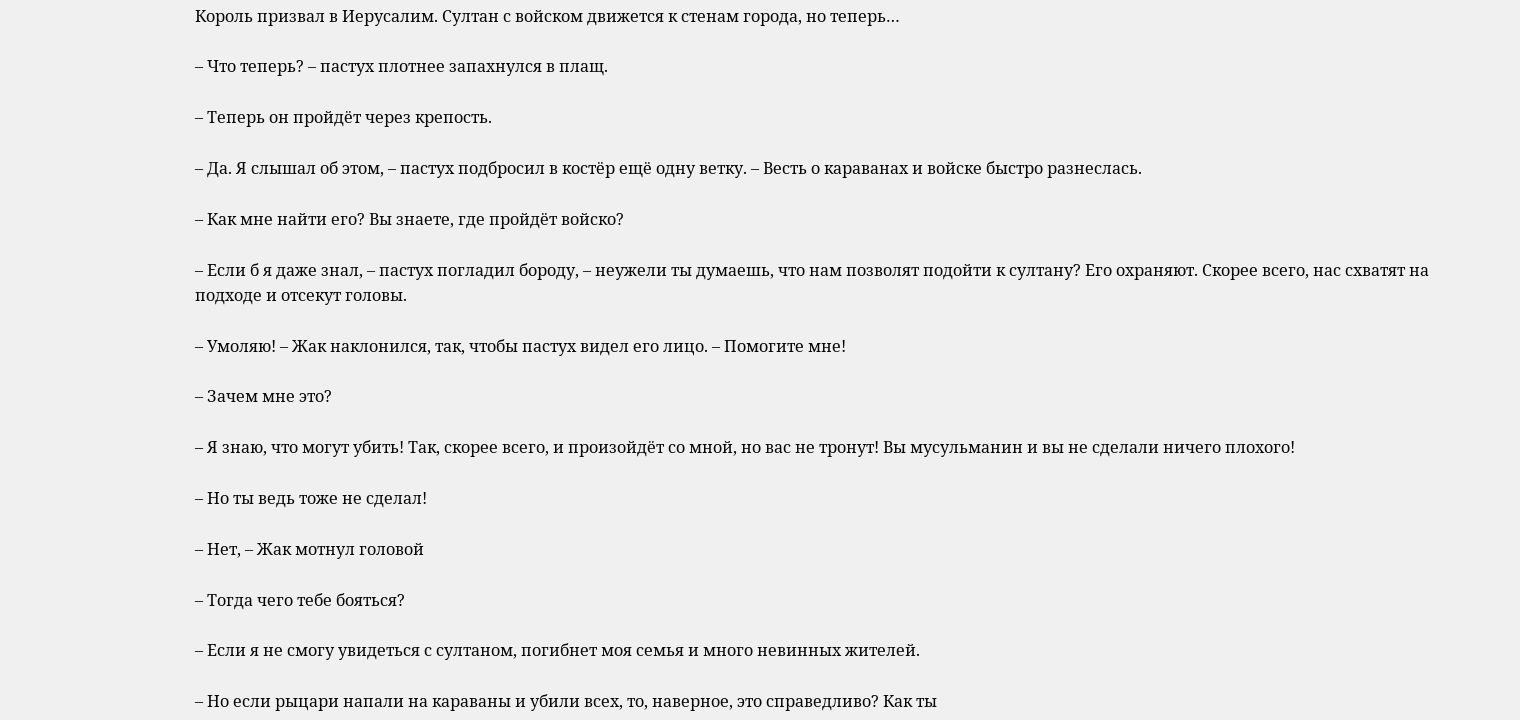Король призвал в Иерусалим. Султан с войском движется к стенам города, но теперь…

– Что теперь? – пастух плотнее запахнулся в плащ.

– Теперь он пройдёт через крепость.

– Да. Я слышал об этом, – пастух подбросил в костёр ещё одну ветку. – Весть о караванах и войске быстро разнеслась.

– Как мне найти его? Вы знаете, где пройдёт войско?

– Если б я даже знал, – пастух погладил бороду, – неужели ты думаешь, что нам позволят подойти к султану? Его охраняют. Скорее всего, нас схватят на подходе и отсекут головы.

– Умоляю! – Жак наклонился, так, чтобы пастух видел его лицо. – Помогите мне!

– Зачем мне это?

– Я знаю, что могут убить! Так, скорее всего, и произойдёт со мной, но вас не тронут! Вы мусульманин и вы не сделали ничего плохого!

– Но ты ведь тоже не сделал!

– Нет, – Жак мотнул головой

– Тогда чего тебе бояться?

– Если я не смогу увидеться с султаном, погибнет моя семья и много невинных жителей.

– Но если рыцари напали на караваны и убили всех, то, наверное, это справедливо? Как ты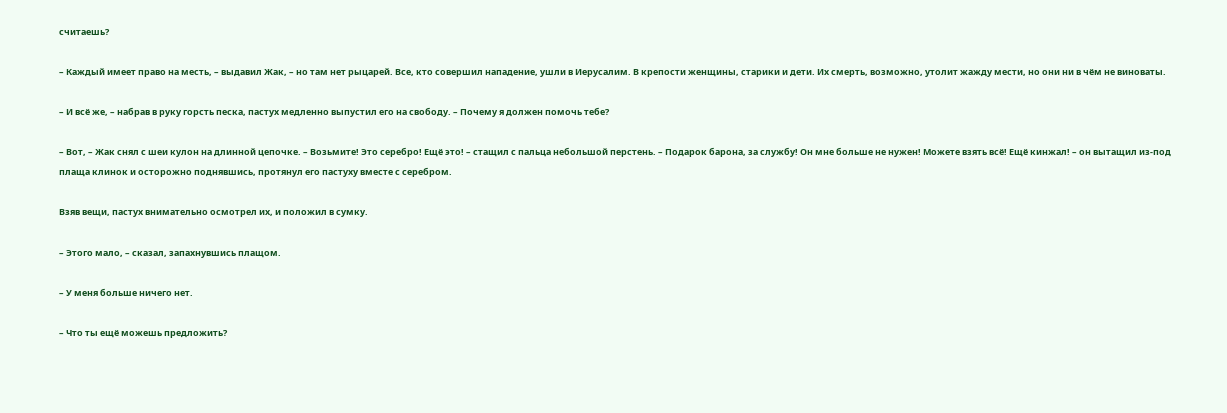считаешь?

– Каждый имеет право на месть, – выдавил Жак, – но там нет рыцарей. Все, кто совершил нападение, ушли в Иерусалим. В крепости женщины, старики и дети. Их смерть, возможно, утолит жажду мести, но они ни в чём не виноваты.

– И всё же, – набрав в руку горсть песка, пастух медленно выпустил его на свободу. – Почему я должен помочь тебе?

– Вот, – Жак снял с шеи кулон на длинной цепочке. – Возьмите! Это серебро! Ещё это! – стащил с пальца небольшой перстень. – Подарок барона, за службу! Он мне больше не нужен! Можете взять всё! Ещё кинжал! – он вытащил из-под плаща клинок и осторожно поднявшись, протянул его пастуху вместе с серебром.

Взяв вещи, пастух внимательно осмотрел их, и положил в сумку.

– Этого мало, – сказал, запахнувшись плащом.

– У меня больше ничего нет.

– Что ты ещё можешь предложить?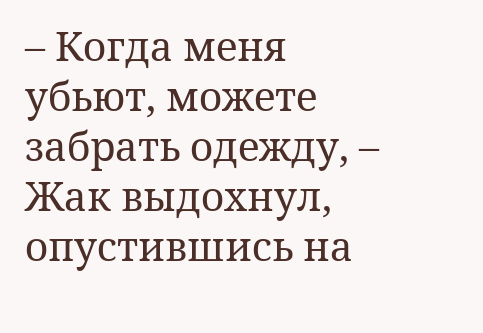– Когда меня убьют, можете забрать одежду, – Жак выдохнул, опустившись на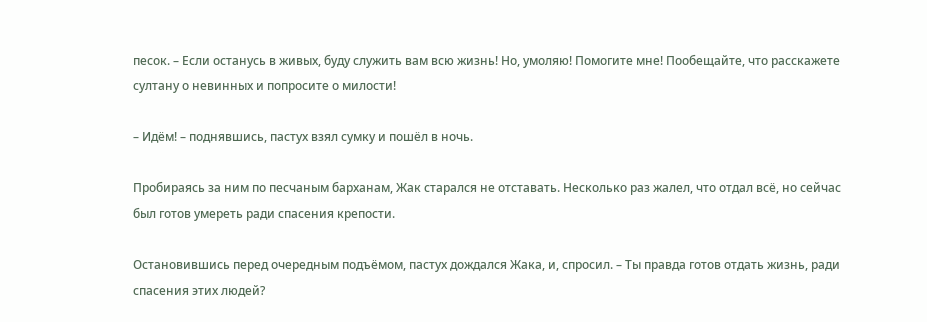песок. – Если останусь в живых, буду служить вам всю жизнь! Но, умоляю! Помогите мне! Пообещайте, что расскажете султану о невинных и попросите о милости!

– Идём! – поднявшись, пастух взял сумку и пошёл в ночь.

Пробираясь за ним по песчаным барханам, Жак старался не отставать. Несколько раз жалел, что отдал всё, но сейчас был готов умереть ради спасения крепости.

Остановившись перед очередным подъёмом, пастух дождался Жака, и, спросил. – Ты правда готов отдать жизнь, ради спасения этих людей?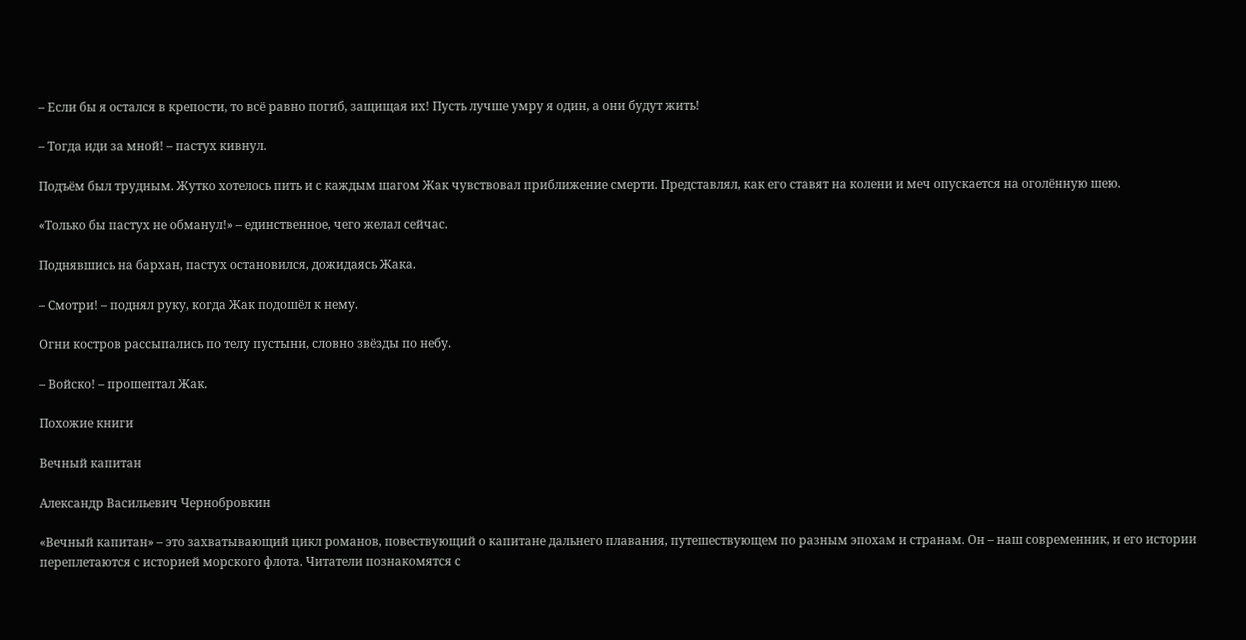– Если бы я остался в крепости, то всё равно погиб, защищая их! Пусть лучше умру я один, а они будут жить!

– Тогда иди за мной! – пастух кивнул.

Подъём был трудным. Жутко хотелось пить и с каждым шагом Жак чувствовал приближение смерти. Представлял, как его ставят на колени и меч опускается на оголённую шею.

«Только бы пастух не обманул!» – единственное, чего желал сейчас.

Поднявшись на бархан, пастух остановился, дожидаясь Жака.

– Смотри! – поднял руку, когда Жак подошёл к нему.

Огни костров рассыпались по телу пустыни, словно звёзды по небу.

– Войско! – прошептал Жак.

Похожие книги

Вечный капитан

Александр Васильевич Чернобровкин

«Вечный капитан» – это захватывающий цикл романов, повествующий о капитане дальнего плавания, путешествующем по разным эпохам и странам. Он – наш современник, и его истории переплетаются с историей морского флота. Читатели познакомятся с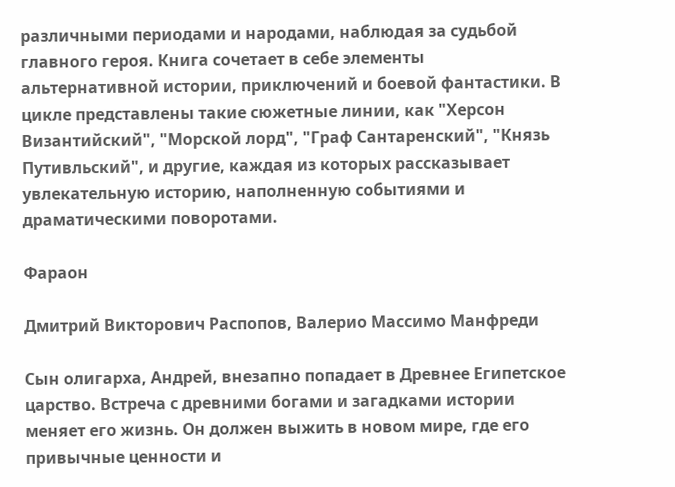различными периодами и народами, наблюдая за судьбой главного героя. Книга сочетает в себе элементы альтернативной истории, приключений и боевой фантастики. В цикле представлены такие сюжетные линии, как "Херсон Византийский", "Морской лорд", "Граф Сантаренский", "Князь Путивльский", и другие, каждая из которых рассказывает увлекательную историю, наполненную событиями и драматическими поворотами.

Фараон

Дмитрий Викторович Распопов, Валерио Массимо Манфреди

Сын олигарха, Андрей, внезапно попадает в Древнее Египетское царство. Встреча с древними богами и загадками истории меняет его жизнь. Он должен выжить в новом мире, где его привычные ценности и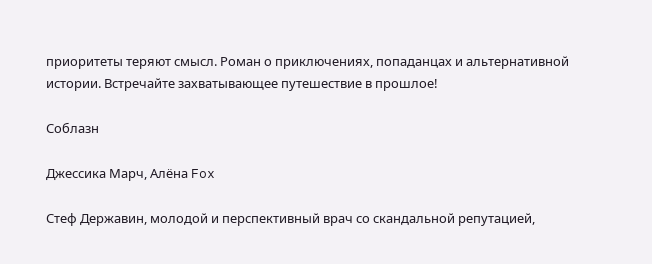приоритеты теряют смысл. Роман о приключениях, попаданцах и альтернативной истории. Встречайте захватывающее путешествие в прошлое!

Соблазн

Джессика Марч, Алёна Fox

Стеф Державин, молодой и перспективный врач со скандальной репутацией,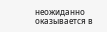неожиданно оказывается в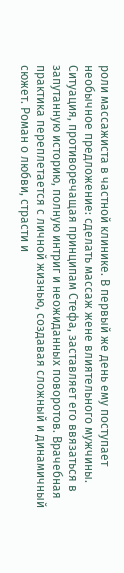роли массажиста в частной клинике. В первый же день ему поступает необычное предложение: сделать массаж жене влиятельного мужчины. Ситуация, противоречащая принципам Стефа, заставляет его ввязаться в запутанную историю, полную интриг и неожиданных поворотов. Врачебная практика переплетается с личной жизнью, создавая сложный и динамичный сюжет. Роман о любви, страсти и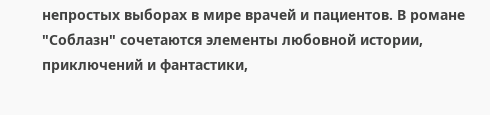непростых выборах в мире врачей и пациентов. В романе "Соблазн" сочетаются элементы любовной истории, приключений и фантастики,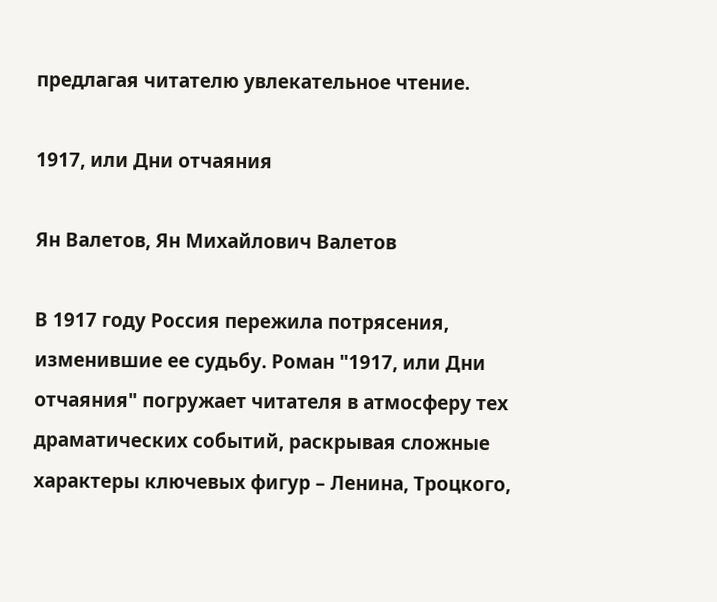предлагая читателю увлекательное чтение.

1917, или Дни отчаяния

Ян Валетов, Ян Михайлович Валетов

В 1917 году Россия пережила потрясения, изменившие ее судьбу. Роман "1917, или Дни отчаяния" погружает читателя в атмосферу тех драматических событий, раскрывая сложные характеры ключевых фигур – Ленина, Троцкого,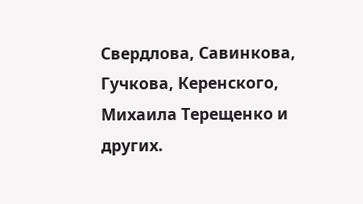Свердлова, Савинкова, Гучкова, Керенского, Михаила Терещенко и других.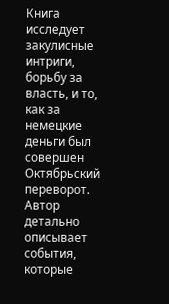Книга исследует закулисные интриги, борьбу за власть, и то, как за немецкие деньги был совершен Октябрьский переворот. Автор детально описывает события, которые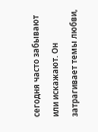сегодня часто забывают или искажают. Он затрагивает темы любви,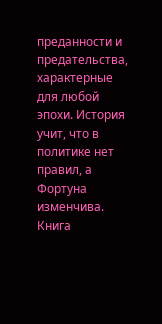преданности и предательства, характерные для любой эпохи. История учит, что в политике нет правил, а Фортуна изменчива. Книга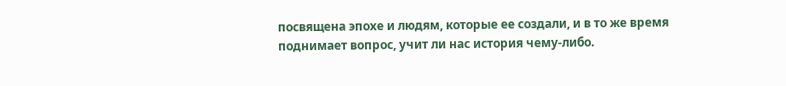посвящена эпохе и людям, которые ее создали, и в то же время поднимает вопрос, учит ли нас история чему-либо.